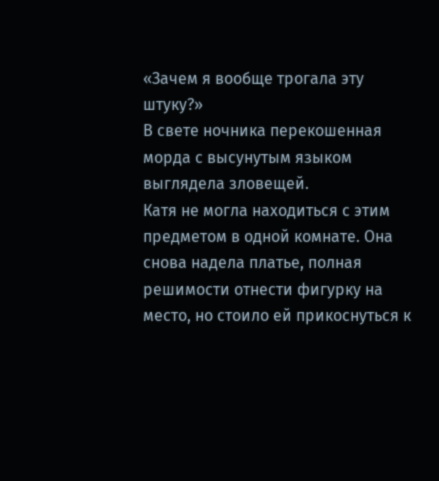«Зачем я вообще трогала эту штуку?»
В свете ночника перекошенная морда с высунутым языком выглядела зловещей.
Катя не могла находиться с этим предметом в одной комнате. Она снова надела платье, полная решимости отнести фигурку на место, но стоило ей прикоснуться к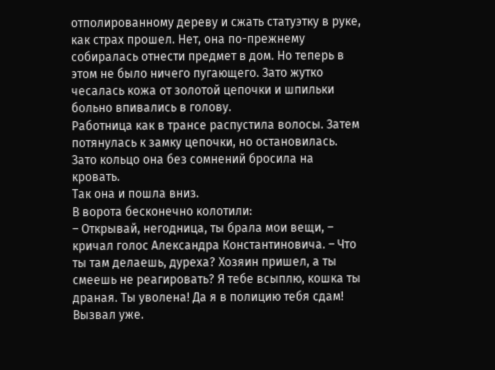отполированному дереву и сжать статуэтку в руке, как страх прошел. Нет, она по-прежнему собиралась отнести предмет в дом. Но теперь в этом не было ничего пугающего. Зато жутко чесалась кожа от золотой цепочки и шпильки больно впивались в голову.
Работница как в трансе распустила волосы. Затем потянулась к замку цепочки, но остановилась. Зато кольцо она без сомнений бросила на кровать.
Так она и пошла вниз.
В ворота бесконечно колотили:
– Открывай, негодница, ты брала мои вещи, – кричал голос Александра Константиновича. – Что ты там делаешь, дуреха? Хозяин пришел, а ты смеешь не реагировать? Я тебе всыплю, кошка ты драная. Ты уволена! Да я в полицию тебя сдам! Вызвал уже.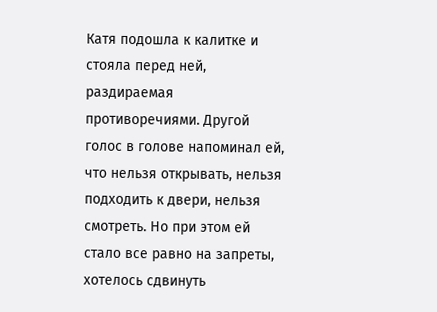Катя подошла к калитке и стояла перед ней, раздираемая противоречиями. Другой голос в голове напоминал ей, что нельзя открывать, нельзя подходить к двери, нельзя смотреть. Но при этом ей стало все равно на запреты, хотелось сдвинуть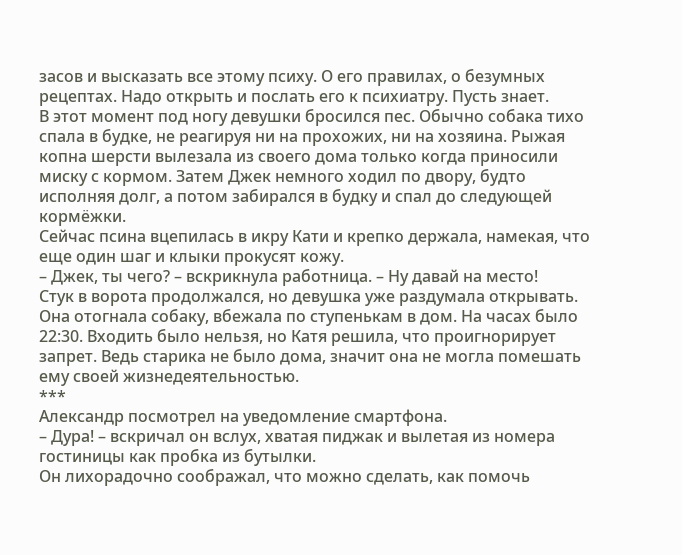засов и высказать все этому психу. О его правилах, о безумных рецептах. Надо открыть и послать его к психиатру. Пусть знает.
В этот момент под ногу девушки бросился пес. Обычно собака тихо спала в будке, не реагируя ни на прохожих, ни на хозяина. Рыжая копна шерсти вылезала из своего дома только когда приносили миску с кормом. Затем Джек немного ходил по двору, будто исполняя долг, а потом забирался в будку и спал до следующей кормёжки.
Сейчас псина вцепилась в икру Кати и крепко держала, намекая, что еще один шаг и клыки прокусят кожу.
– Джек, ты чего? – вскрикнула работница. – Ну давай на место!
Стук в ворота продолжался, но девушка уже раздумала открывать. Она отогнала собаку, вбежала по ступенькам в дом. На часах было 22:30. Входить было нельзя, но Катя решила, что проигнорирует запрет. Ведь старика не было дома, значит она не могла помешать ему своей жизнедеятельностью.
***
Александр посмотрел на уведомление смартфона.
– Дура! – вскричал он вслух, хватая пиджак и вылетая из номера гостиницы как пробка из бутылки.
Он лихорадочно соображал, что можно сделать, как помочь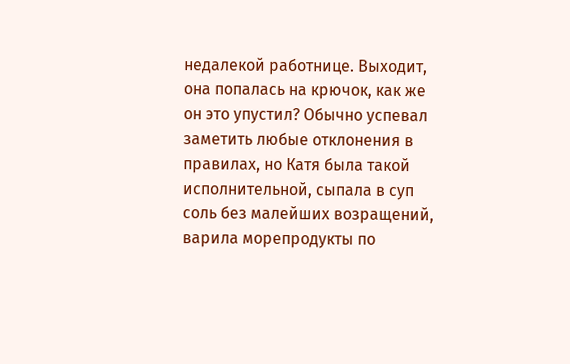недалекой работнице. Выходит, она попалась на крючок, как же он это упустил? Обычно успевал заметить любые отклонения в правилах, но Катя была такой исполнительной, сыпала в суп соль без малейших возращений, варила морепродукты по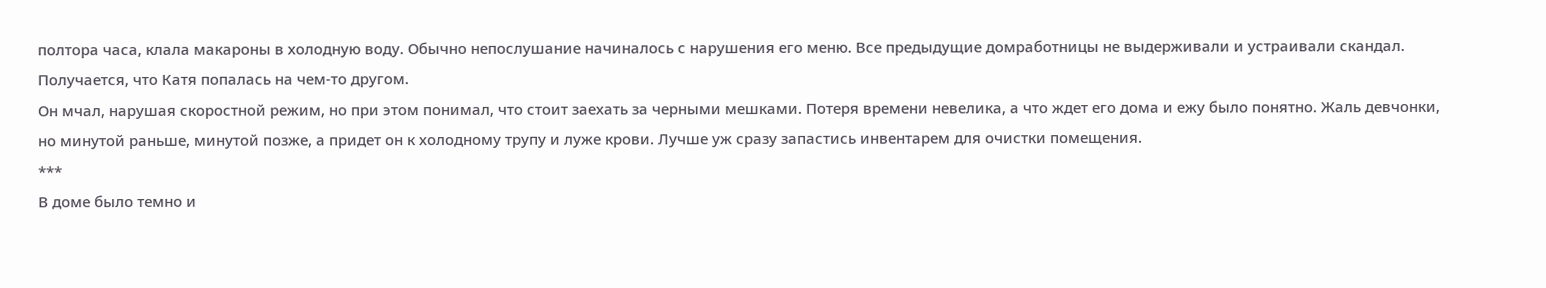полтора часа, клала макароны в холодную воду. Обычно непослушание начиналось с нарушения его меню. Все предыдущие домработницы не выдерживали и устраивали скандал. Получается, что Катя попалась на чем-то другом.
Он мчал, нарушая скоростной режим, но при этом понимал, что стоит заехать за черными мешками. Потеря времени невелика, а что ждет его дома и ежу было понятно. Жаль девчонки, но минутой раньше, минутой позже, а придет он к холодному трупу и луже крови. Лучше уж сразу запастись инвентарем для очистки помещения.
***
В доме было темно и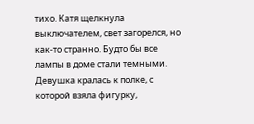тихо. Катя щелкнула выключателем, свет загорелся, но как-то странно. Будто бы все лампы в доме стали темными. Девушка кралась к полке, с которой взяла фигурку,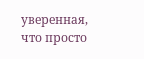уверенная, что просто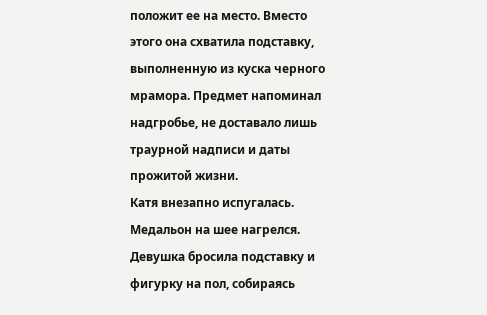положит ее на место. Вместо этого она схватила подставку, выполненную из куска черного мрамора. Предмет напоминал надгробье, не доставало лишь траурной надписи и даты прожитой жизни.
Катя внезапно испугалась. Медальон на шее нагрелся. Девушка бросила подставку и фигурку на пол, собираясь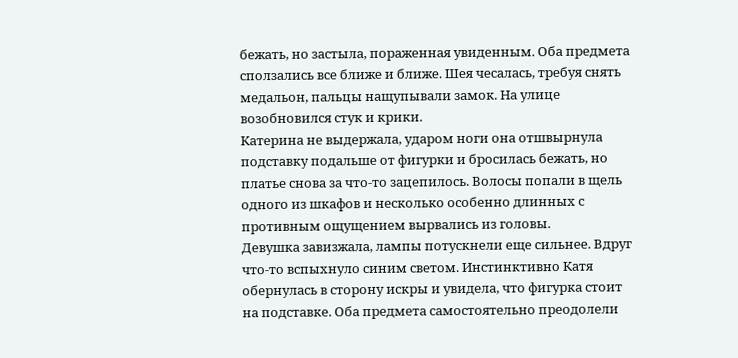бежать, но застыла, пораженная увиденным. Оба предмета сползались все ближе и ближе. Шея чесалась, требуя снять медальон, пальцы нащупывали замок. На улице возобновился стук и крики.
Катерина не выдержала, ударом ноги она отшвырнула подставку подальше от фигурки и бросилась бежать, но платье снова за что-то зацепилось. Волосы попали в щель одного из шкафов и несколько особенно длинных с противным ощущением вырвались из головы.
Девушка завизжала, лампы потускнели еще сильнее. Вдруг что-то вспыхнуло синим светом. Инстинктивно Катя обернулась в сторону искры и увидела, что фигурка стоит на подставке. Оба предмета самостоятельно преодолели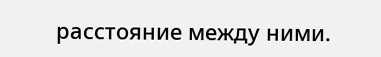расстояние между ними.